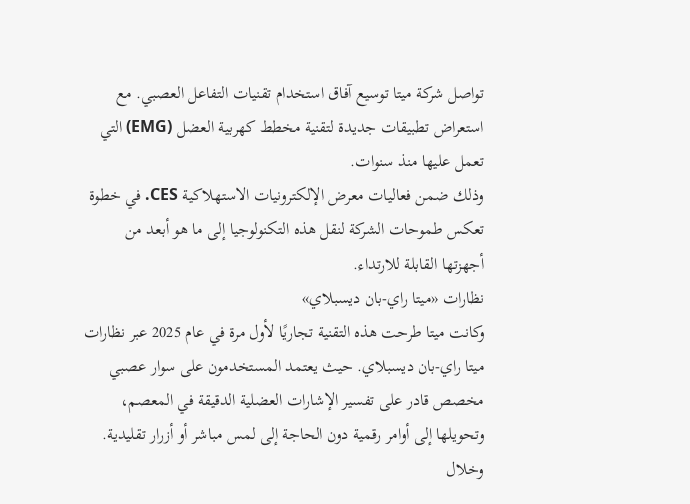تواصل شركة ميتا توسيع آفاق استخدام تقنيات التفاعل العصبي. مع استعراض تطبيقات جديدة لتقنية مخطط كهربية العضل (EMG) التي تعمل عليها منذ سنوات.
وذلك ضمن فعاليات معرض الإلكترونيات الاستهلاكية CES. في خطوة تعكس طموحات الشركة لنقل هذه التكنولوجيا إلى ما هو أبعد من أجهزتها القابلة للارتداء.
نظارات «ميتا راي-بان ديسبلاي»
وكانت ميتا طرحت هذه التقنية تجاريًا لأول مرة في عام 2025 عبر نظارات ميتا راي-بان ديسبلاي. حيث يعتمد المستخدمون على سوار عصبي مخصص قادر على تفسير الإشارات العضلية الدقيقة في المعصم، وتحويلها إلى أوامر رقمية دون الحاجة إلى لمس مباشر أو أزرار تقليدية.
وخلال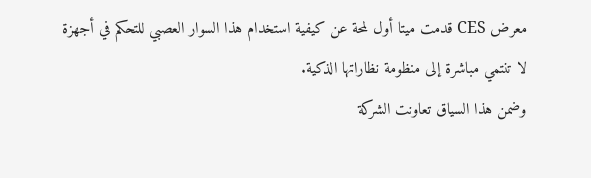معرض CES قدمت ميتا أول لمحة عن كيفية استخدام هذا السوار العصبي للتحكم في أجهزة لا تنتمي مباشرة إلى منظومة نظاراتها الذكية.
وضمن هذا السياق تعاونت الشركة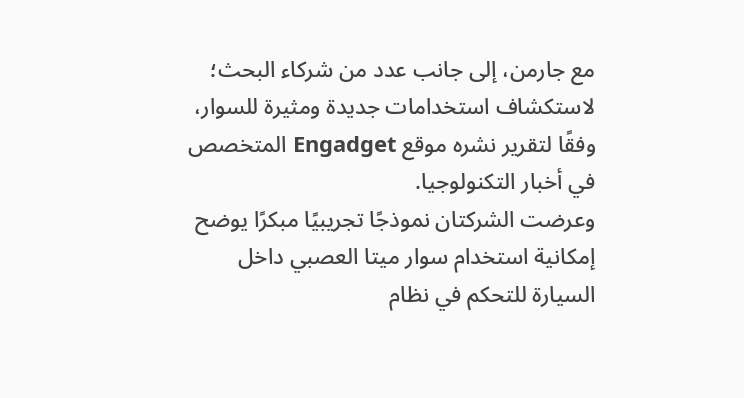مع جارمن، إلى جانب عدد من شركاء البحث؛ لاستكشاف استخدامات جديدة ومثيرة للسوار، وفقًا لتقرير نشره موقع Engadget المتخصص في أخبار التكنولوجيا.
وعرضت الشركتان نموذجًا تجريبيًا مبكرًا يوضح إمكانية استخدام سوار ميتا العصبي داخل السيارة للتحكم في نظام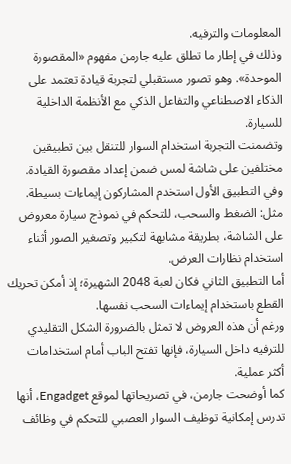المعلومات والترفيه.
وذلك في إطار ما تطلق عليه جارمن مفهوم «المقصورة الموحدة». وهو تصور مستقبلي لتجربة قيادة تعتمد على الذكاء الاصطناعي والتفاعل الذكي مع الأنظمة الداخلية للسيارة.
وتضمنت التجربة استخدام السوار للتنقل بين تطبيقين مختلفين على شاشة لمس ضمن إعداد مقصورة القيادة.
وفي التطبيق الأول استخدم المشاركون إيماءات بسيطة. مثل: الضغط والسحب، للتحكم في نموذج سيارة معروض على الشاشة، بطريقة مشابهة لتكبير وتصغير الصور أثناء استخدام نظارات العرض.
أما التطبيق الثاني فكان لعبة 2048 الشهيرة؛ إذ أمكن تحريك القطع باستخدام إيماءات السحب نفسها.
ورغم أن هذه العروض لا تمثل بالضرورة الشكل التقليدي للترفيه داخل السيارة، فإنها تفتح الباب أمام استخدامات أكثر عملية.
كما أوضحت جارمن، في تصريحاتها لموقع Engadget، أنها تدرس إمكانية توظيف السوار العصبي للتحكم في وظائف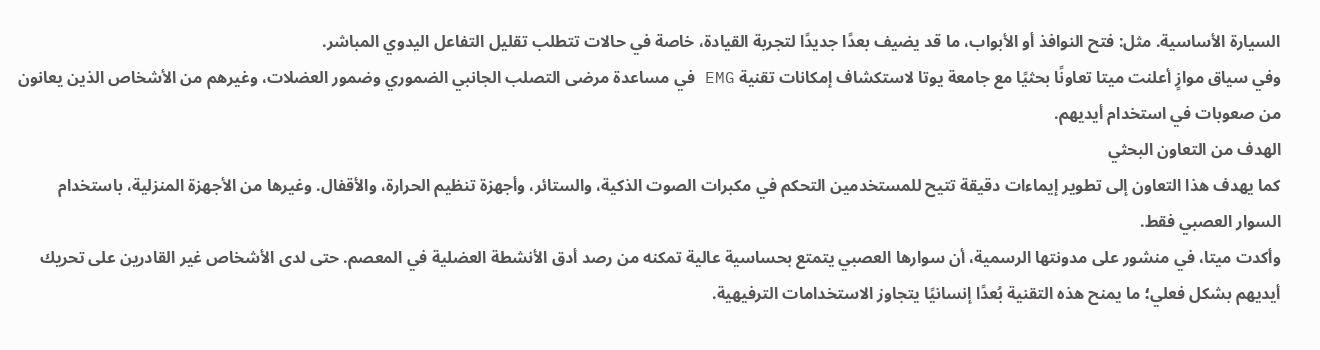السيارة الأساسية. مثل: فتح النوافذ أو الأبواب، ما قد يضيف بعدًا جديدًا لتجربة القيادة، خاصة في حالات تتطلب تقليل التفاعل اليدوي المباشر.
وفي سياق موازٍ أعلنت ميتا تعاونًا بحثيًا مع جامعة يوتا لاستكشاف إمكانات تقنية EMG في مساعدة مرضى التصلب الجانبي الضموري وضمور العضلات، وغيرهم من الأشخاص الذين يعانون من صعوبات في استخدام أيديهم.
الهدف من التعاون البحثي
كما يهدف هذا التعاون إلى تطوير إيماءات دقيقة تتيح للمستخدمين التحكم في مكبرات الصوت الذكية، والستائر، وأجهزة تنظيم الحرارة، والأقفال. وغيرها من الأجهزة المنزلية، باستخدام السوار العصبي فقط.
وأكدت ميتا، في منشور على مدونتها الرسمية، أن سوارها العصبي يتمتع بحساسية عالية تمكنه من رصد أدق الأنشطة العضلية في المعصم. حتى لدى الأشخاص غير القادرين على تحريك أيديهم بشكل فعلي؛ ما يمنح هذه التقنية بُعدًا إنسانيًا يتجاوز الاستخدامات الترفيهية.